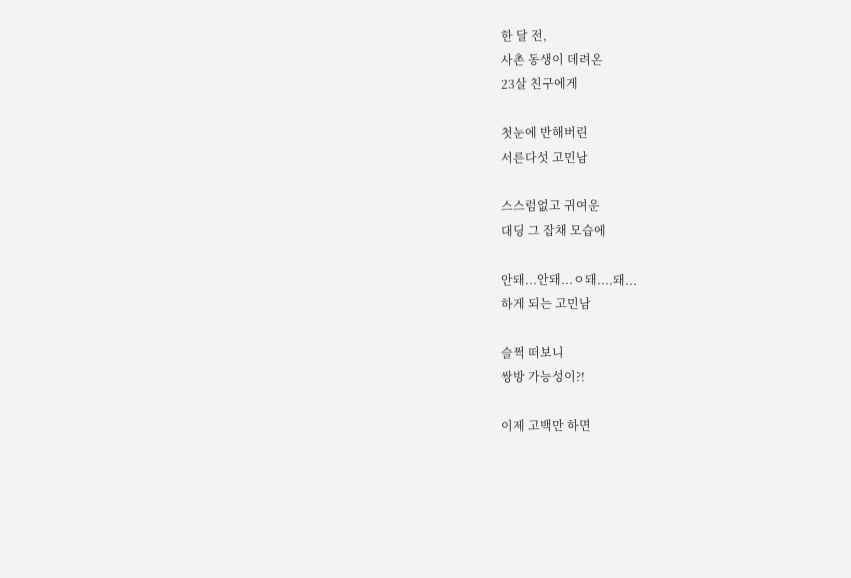한 달 전,
사촌 동생이 데려온
23살 친구에게

첫눈에 반해버린
서른다섯 고민남

스스럼없고 귀여운
대딩 그 잡채 모습에

안돼...안돼...ㅇ돼....돼...
하게 되는 고민남

슬쩍 떠보니
쌍방 가능성이?!

이제 고백만 하면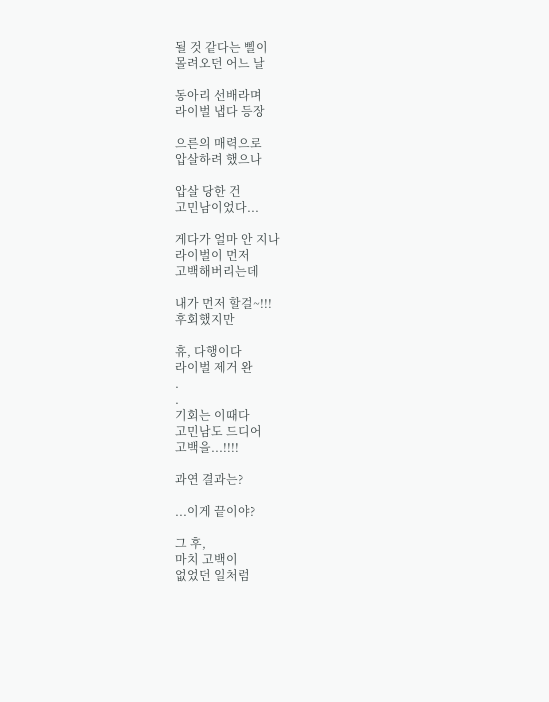될 것 같다는 삘이
몰려오던 어느 날

동아리 선배라며
라이벌 냅다 등장

으른의 매력으로
압살하려 했으나

압살 당한 건
고민남이었다...

게다가 얼마 안 지나
라이벌이 먼저
고백해버리는데

내가 먼저 할걸~!!!
후회했지만

휴, 다행이다
라이벌 제거 완
.
.
기회는 이때다
고민남도 드디어
고백을...!!!!

과연 결과는?

...이게 끝이야?

그 후,
마치 고백이
없었던 일처럼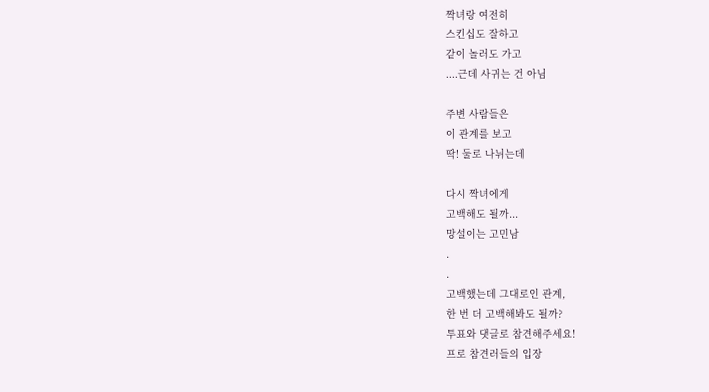짝녀랑 여전히
스킨십도 잘하고
같이 놀러도 가고
....근데 사귀는 건 아님

주변 사람들은
이 관계를 보고
딱! 둘로 나뉘는데

다시 짝녀에게
고백해도 될까...
망설이는 고민남
.
.
고백했는데 그대로인 관계,
한 번 더 고백해봐도 될까?
투표와 댓글로 참견해주세요!
프로 참견러들의 입장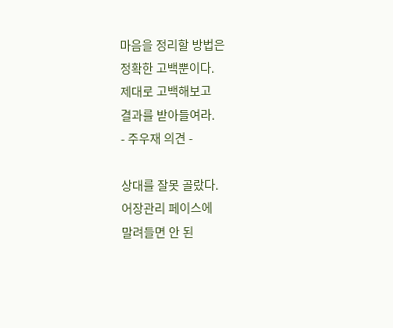마음을 정리할 방법은
정확한 고백뿐이다.
제대로 고백해보고
결과를 받아들여라.
- 주우재 의견 -

상대를 잘못 골랐다.
어장관리 페이스에
말려들면 안 된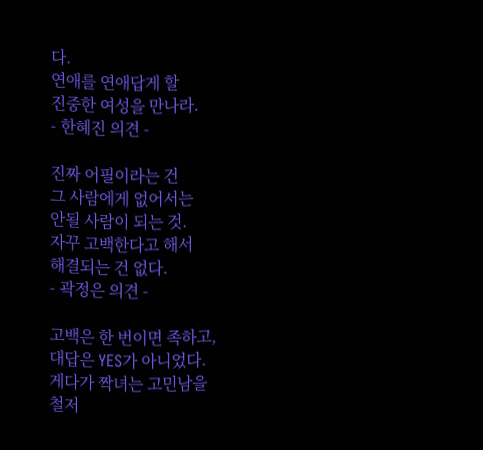다.
연애를 연애답게 할
진중한 여성을 만나라.
- 한혜진 의견 -

진짜 어필이라는 건
그 사람에게 없어서는
안될 사람이 되는 것.
자꾸 고백한다고 해서
해결되는 건 없다.
- 곽정은 의견 -

고백은 한 번이면 족하고,
대답은 YES가 아니었다.
게다가 짝녀는 고민남을
철저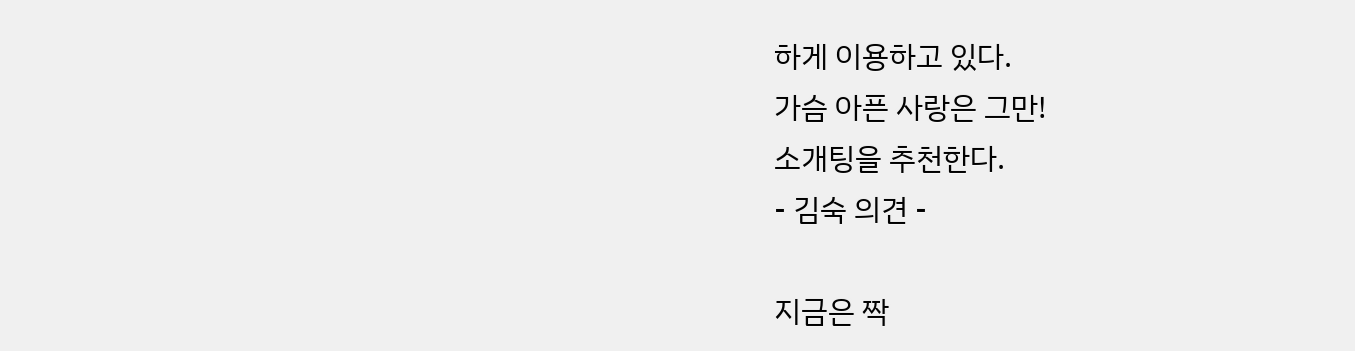하게 이용하고 있다.
가슴 아픈 사랑은 그만!
소개팅을 추천한다.
- 김숙 의견 -

지금은 짝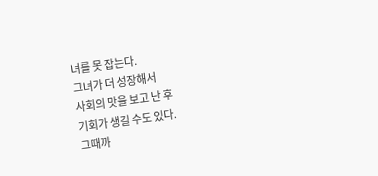녀를 못 잡는다.
그녀가 더 성장해서
사회의 맛을 보고 난 후
기회가 생길 수도 있다.
그때까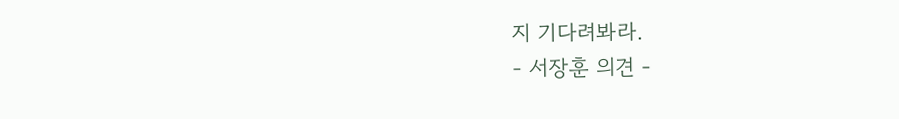지 기다려봐라.
- 서장훈 의견 -